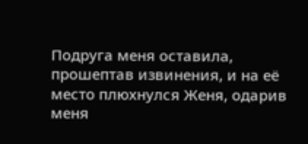Подруга меня оставила, прошептав извинения, и на её место плюхнулся Женя, одарив меня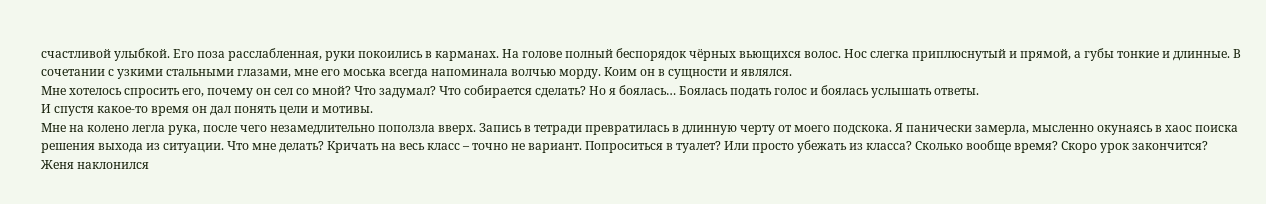счастливой улыбкой. Его поза расслабленная, руки покоились в карманах. На голове полный беспорядок чёрных вьющихся волос. Нос слегка приплюснутый и прямой, а губы тонкие и длинные. В сочетании с узкими стальными глазами, мне его моська всегда напоминала волчью морду. Коим он в сущности и являлся.
Мне хотелось спросить его, почему он сел со мной? Что задумал? Что собирается сделать? Но я боялась… Боялась подать голос и боялась услышать ответы.
И спустя какое-то время он дал понять цели и мотивы.
Мне на колено легла рука, после чего незамедлительно поползла вверх. Запись в тетради превратилась в длинную черту от моего подскока. Я панически замерла, мысленно окунаясь в хаос поиска решения выхода из ситуации. Что мне делать? Кричать на весь класс – точно не вариант. Попроситься в туалет? Или просто убежать из класса? Сколько вообще время? Скоро урок закончится?
Женя наклонился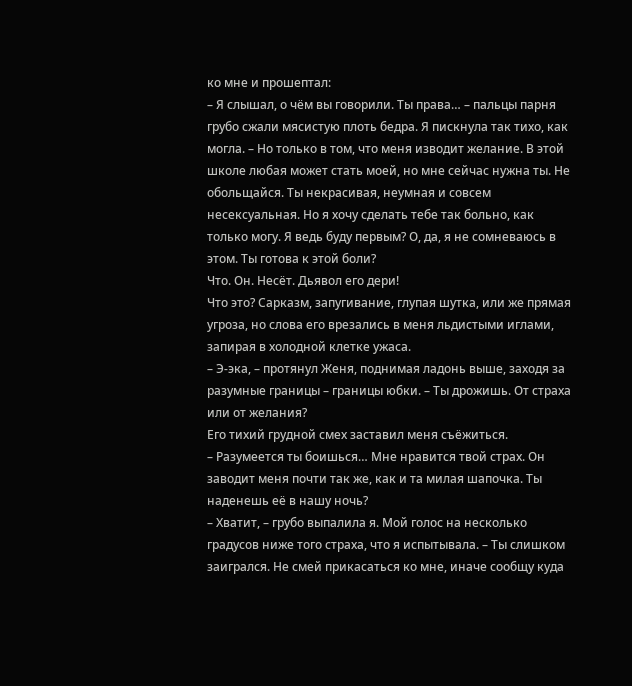ко мне и прошептал:
– Я слышал, о чём вы говорили. Ты права… – пальцы парня грубо сжали мясистую плоть бедра. Я пискнула так тихо, как могла. – Но только в том, что меня изводит желание. В этой школе любая может стать моей, но мне сейчас нужна ты. Не обольщайся. Ты некрасивая, неумная и совсем несексуальная. Но я хочу сделать тебе так больно, как только могу. Я ведь буду первым? О, да, я не сомневаюсь в этом. Ты готова к этой боли?
Что. Он. Несёт. Дьявол его дери!
Что это? Сарказм, запугивание, глупая шутка, или же прямая угроза, но слова его врезались в меня льдистыми иглами, запирая в холодной клетке ужаса.
– Э-эка, – протянул Женя, поднимая ладонь выше, заходя за разумные границы – границы юбки. – Ты дрожишь. От страха или от желания?
Его тихий грудной смех заставил меня съёжиться.
– Разумеется ты боишься… Мне нравится твой страх. Он заводит меня почти так же, как и та милая шапочка. Ты наденешь её в нашу ночь?
– Хватит, – грубо выпалила я. Мой голос на несколько градусов ниже того страха, что я испытывала. – Ты слишком заигрался. Не смей прикасаться ко мне, иначе сообщу куда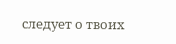следует о твоих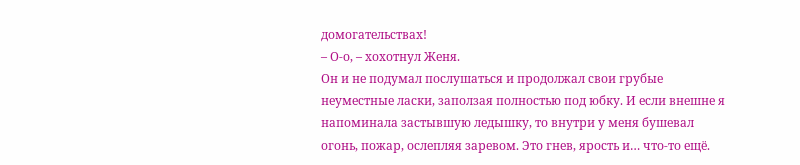домогательствах!
– О-о, – хохотнул Женя.
Он и не подумал послушаться и продолжал свои грубые неуместные ласки, заползая полностью под юбку. И если внешне я напоминала застывшую ледышку, то внутри у меня бушевал огонь, пожар, ослепляя заревом. Это гнев, ярость и… что-то ещё.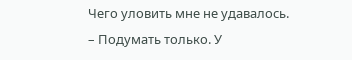Чего уловить мне не удавалось.
– Подумать только. У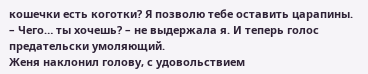кошечки есть коготки? Я позволю тебе оставить царапины.
– Чего… ты хочешь? – не выдержала я. И теперь голос предательски умоляющий.
Женя наклонил голову, с удовольствием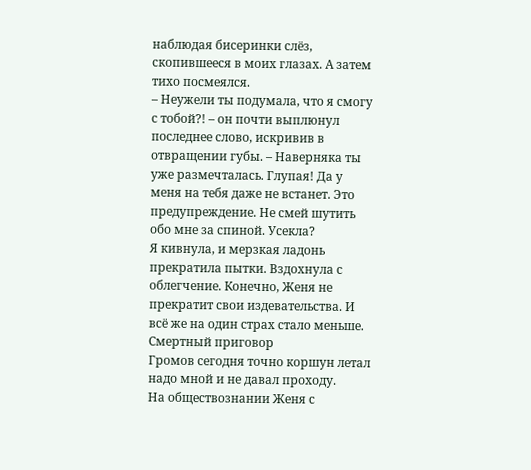наблюдая бисеринки слёз, скопившееся в моих глазах. А затем тихо посмеялся.
– Неужели ты подумала, что я смогу с тобой?! – он почти выплюнул последнее слово, искривив в отвращении губы. – Наверняка ты уже размечталась. Глупая! Да у меня на тебя даже не встанет. Это предупреждение. Не смей шутить обо мне за спиной. Усекла?
Я кивнула, и мерзкая ладонь прекратила пытки. Вздохнула с облегчение. Конечно, Женя не прекратит свои издевательства. И всё же на один страх стало меньше.
Смертный приговор
Громов сегодня точно коршун летал надо мной и не давал проходу.
На обществознании Женя с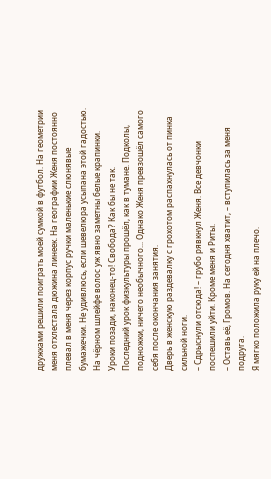дружками решили поиграть моей сумкой в футбол. На геометрии меня отхлестала дюжина линеек. На географии Женя постоянно плевал в меня через корпус ручки маленькие слюнявые бумажечки. Не удивлюсь, если шевелюра усыпана этой гадостью. На чёрном шлейфе волос уж явно заметны белые крапинки.
Уроки позади, наконец-то! Свобода? Как бы не так.
Последний урок физкультуры прошёл, как в тумане. Подколы, подножки, ничего необычного... Однако Женя превзошёл самого себя после окончания занятия.
Дверь в женскую раздевалку с грохотом распахнулась от пинка сильной ноги.
– Сдрыснули отсюда! – грубо рявкнул Женя. Все девчонки поспешили уйти. Кроме меня и Риты.
– Оставь её, Громов. На сегодня хватит, – вступилась за меня подруга.
Я мягко положила руку ей на плечо.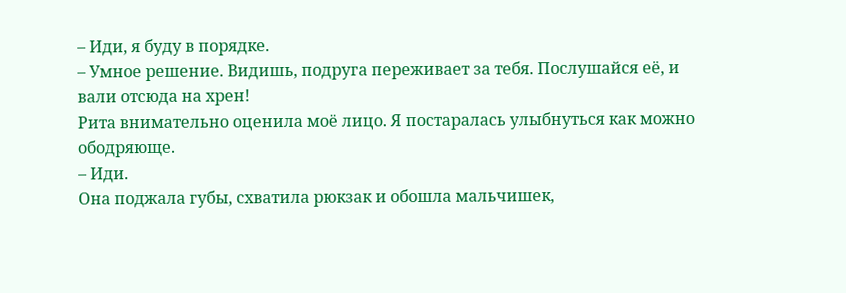– Иди, я буду в порядке.
– Умное решение. Видишь, подруга переживает за тебя. Послушайся её, и вали отсюда на хрен!
Рита внимательно оценила моё лицо. Я постаралась улыбнуться как можно ободряюще.
– Иди.
Она поджала губы, схватила рюкзак и обошла мальчишек,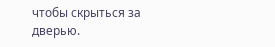чтобы скрыться за дверью.